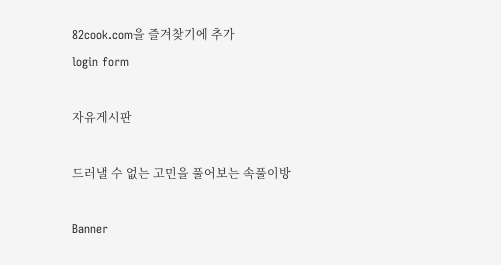82cook.com을 즐겨찾기에 추가
login form

자유게시판

드러낼 수 없는 고민을 풀어보는 속풀이방

Banner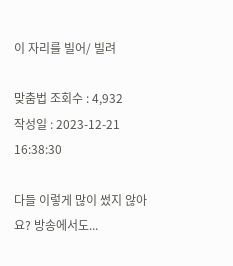이 자리를 빌어/ 빌려

맞춤법 조회수 : 4,932
작성일 : 2023-12-21 16:38:30

다들 이렇게 많이 썼지 않아요? 방송에서도...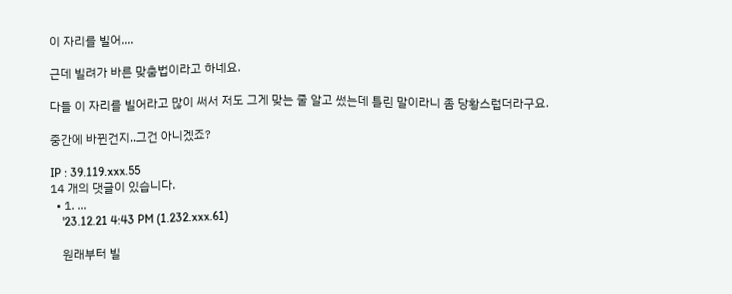이 자리를 빌어....

근데 빌려가 바른 맞춤법이라고 하네요.

다들 이 자리를 빌어라고 많이 써서 저도 그게 맞는 줄 알고 썼는데 틀린 말이라니 좀 당황스럽더라구요.

중간에 바뀐건지..그건 아니겠죠?

IP : 39.119.xxx.55
14 개의 댓글이 있습니다.
  • 1. ...
    '23.12.21 4:43 PM (1.232.xxx.61)

    원래부터 빌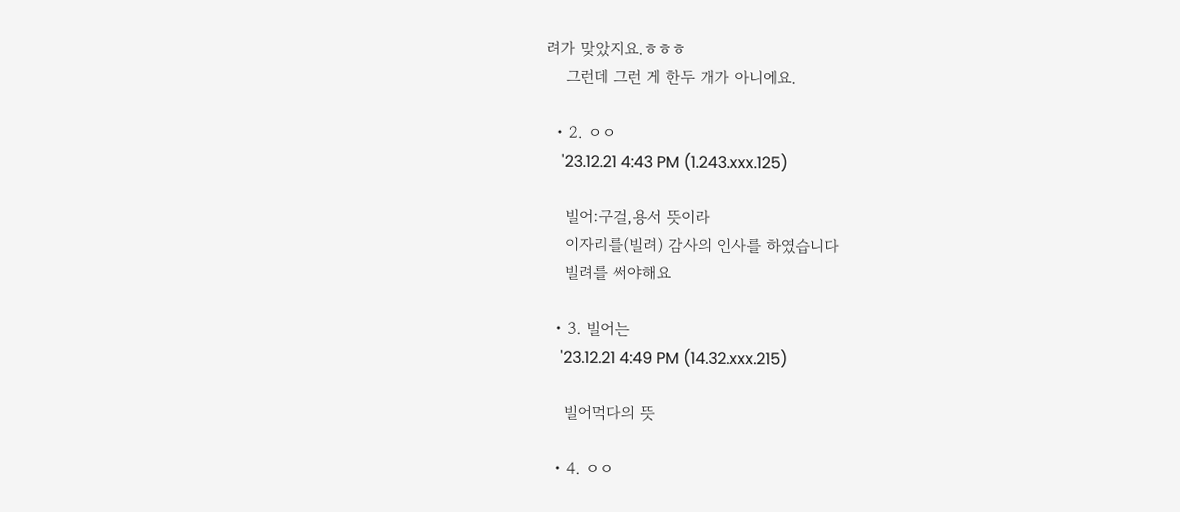려가 맞았지요.ㅎㅎㅎ
    그런데 그런 게 한두 개가 아니에요.

  • 2. ㅇㅇ
    '23.12.21 4:43 PM (1.243.xxx.125)

    빌어:구걸,용서 뜻이라
    이자리를(빌려) 감사의 인사를 하였습니다
    빌려를 써야해요

  • 3. 빌어는
    '23.12.21 4:49 PM (14.32.xxx.215)

    빌어먹다의 뜻

  • 4. ㅇㅇ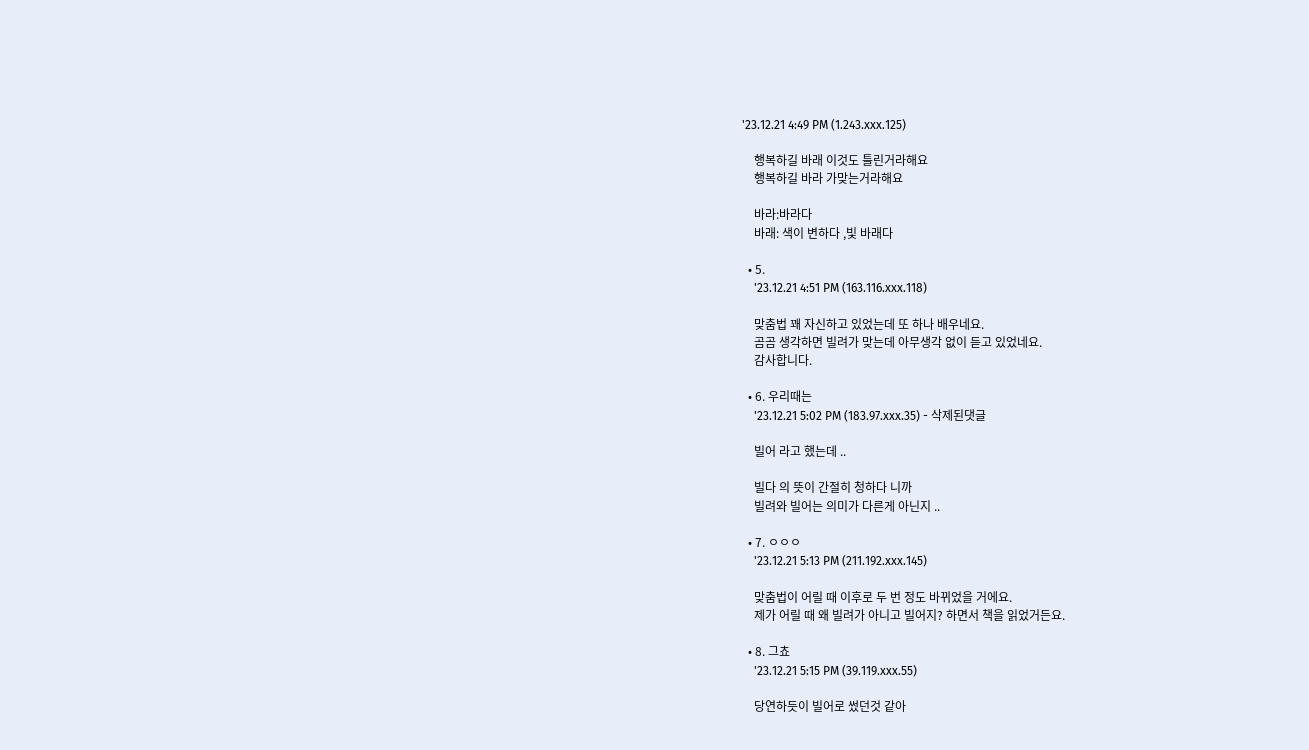'23.12.21 4:49 PM (1.243.xxx.125)

    행복하길 바래 이것도 틀린거라해요
    행복하길 바라 가맞는거라해요

    바라:바라다
    바래: 색이 변하다 ,빛 바래다

  • 5.
    '23.12.21 4:51 PM (163.116.xxx.118)

    맞춤법 꽤 자신하고 있었는데 또 하나 배우네요.
    곰곰 생각하면 빌려가 맞는데 아무생각 없이 듣고 있었네요.
    감사합니다.

  • 6. 우리때는
    '23.12.21 5:02 PM (183.97.xxx.35) - 삭제된댓글

    빌어 라고 했는데 ..

    빌다 의 뜻이 간절히 청하다 니까
    빌려와 빌어는 의미가 다른게 아닌지 ..

  • 7. ㅇㅇㅇ
    '23.12.21 5:13 PM (211.192.xxx.145)

    맞춤법이 어릴 때 이후로 두 번 정도 바뀌었을 거에요.
    제가 어릴 때 왜 빌려가 아니고 빌어지? 하면서 책을 읽었거든요.

  • 8. 그쵸
    '23.12.21 5:15 PM (39.119.xxx.55)

    당연하듯이 빌어로 썼던것 같아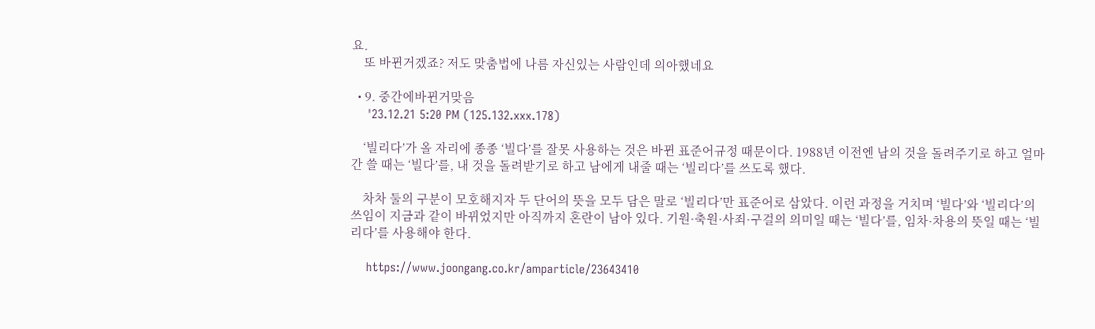요.
    또 바뀐거겠죠? 저도 맞춤법에 나름 자신있는 사람인데 의아했네요

  • 9. 중간에바뀐거맞음
    '23.12.21 5:20 PM (125.132.xxx.178)

    ‘빌리다’가 올 자리에 종종 ‘빌다’를 잘못 사용하는 것은 바뀐 표준어규정 때문이다. 1988년 이전엔 남의 것을 돌려주기로 하고 얼마간 쓸 때는 ‘빌다’를, 내 것을 돌려받기로 하고 남에게 내줄 때는 ‘빌리다’를 쓰도록 했다.

    차차 둘의 구분이 모호해지자 두 단어의 뜻을 모두 담은 말로 ‘빌리다’만 표준어로 삼았다. 이런 과정을 거치며 ‘빌다’와 ‘빌리다’의 쓰임이 지금과 같이 바뀌었지만 아직까지 혼란이 남아 있다. 기원·축원·사죄·구걸의 의미일 때는 ‘빌다’를, 임차·차용의 뜻일 때는 ‘빌리다’를 사용해야 한다.

    https://www.joongang.co.kr/amparticle/23643410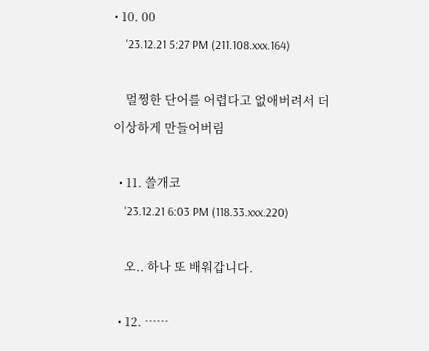• 10. 00
    '23.12.21 5:27 PM (211.108.xxx.164)

    멀쩡한 단어를 어렵다고 없애버려서 더 이상하게 만들어버림

  • 11. 쓸개코
    '23.12.21 6:03 PM (118.33.xxx.220)

    오.. 하나 또 배워갑니다.

  • 12. ……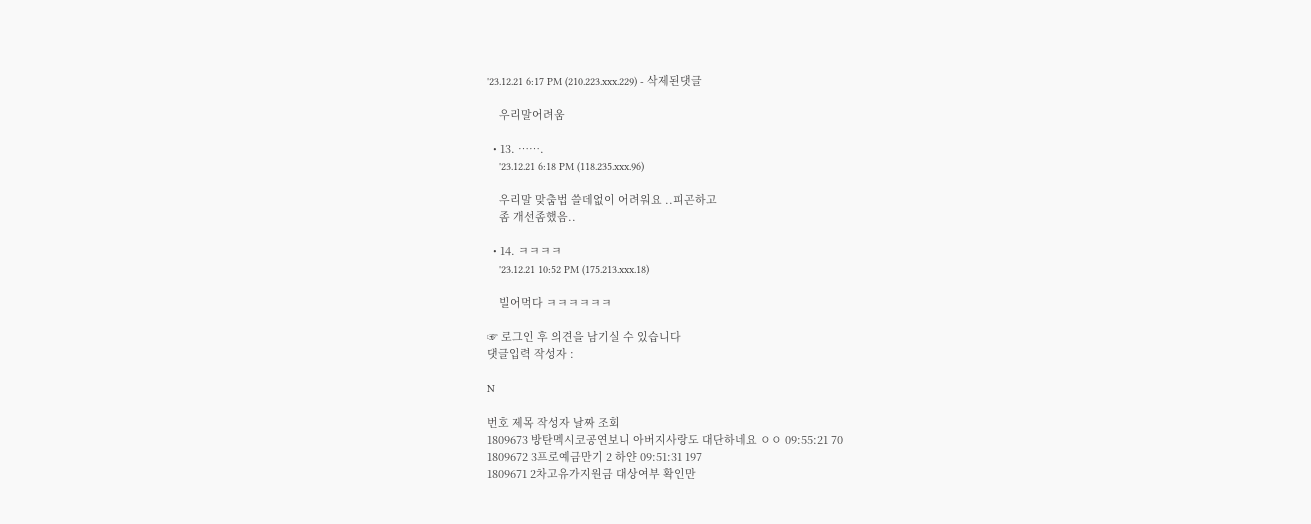'23.12.21 6:17 PM (210.223.xxx.229) - 삭제된댓글

    우리말어려움

  • 13. …….
    '23.12.21 6:18 PM (118.235.xxx.96)

    우리말 맞춤법 쓸데없이 어려워요 ..피곤하고
    좀 개선좀했음..

  • 14. ㅋㅋㅋㅋ
    '23.12.21 10:52 PM (175.213.xxx.18)

    빌어먹다 ㅋㅋㅋㅋㅋㅋ

☞ 로그인 후 의견을 남기실 수 있습니다
댓글입력 작성자 :

N

번호 제목 작성자 날짜 조회
1809673 방탄멕시코공연보니 아버지사랑도 대단하네요 ㅇㅇ 09:55:21 70
1809672 3프로예금만기 2 하얀 09:51:31 197
1809671 2차고유가지원금 대상여부 확인만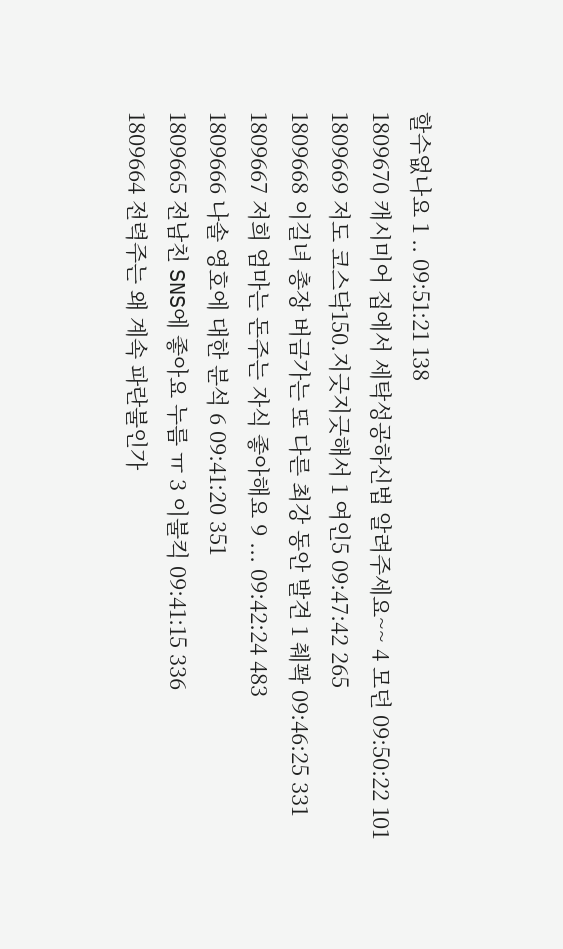할수없나요 1 .. 09:51:21 138
1809670 캐시미어 집에서 세탁성공하신법 알려주세요~~ 4 모던 09:50:22 101
1809669 저도 코스닥150.지긋지긋해서 1 여인5 09:47:42 265
1809668 이길녀 총장 버금가는 또 다른 최강 동안 발견 1 췌꽉 09:46:25 331
1809667 저희 엄마는 돈주는 자식 좋아해요 9 ... 09:42:24 483
1809666 나솔 영호에 대한 분석 6 09:41:20 351
1809665 전남친 SNS에 좋아요 누름 ㅠ 3 이불킥 09:41:15 336
1809664 전력주는 왜 계속 파란불인가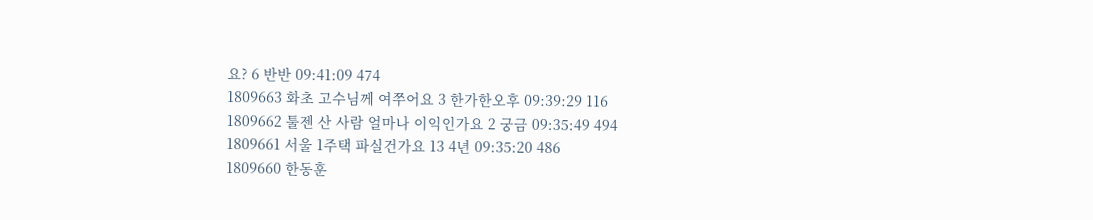요? 6 반반 09:41:09 474
1809663 화초 고수님께 여쭈어요 3 한가한오후 09:39:29 116
1809662 툴젠 산 사람 얼마나 이익인가요 2 궁금 09:35:49 494
1809661 서울 1주택 파실건가요 13 4년 09:35:20 486
1809660 한동훈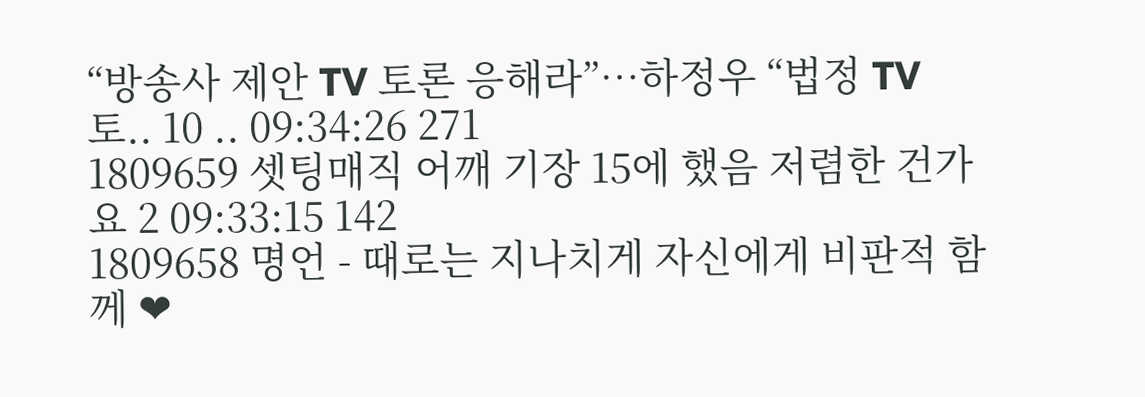“방송사 제안 TV 토론 응해라”…하정우 “법정 TV 토.. 10 .. 09:34:26 271
1809659 셋팅매직 어깨 기장 15에 했음 저렴한 건가요 2 09:33:15 142
1809658 명언 - 때로는 지나치게 자신에게 비판적 함께 ❤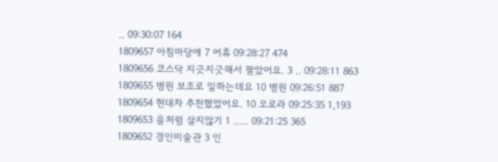.. 09:30:07 164
1809657 아침마당에 7 어휴 09:28:27 474
1809656 코스닥 지긋지긋해서 팔았어요. 3 .. 09:28:11 863
1809655 병원 보조로 일하는데요 10 병원 09:26:51 887
1809654 현대차 추천했었어요. 10 오로라 09:25:35 1,193
1809653 을처럼 살지않기 1 ..... 09:21:25 365
1809652 경인미술관 3 인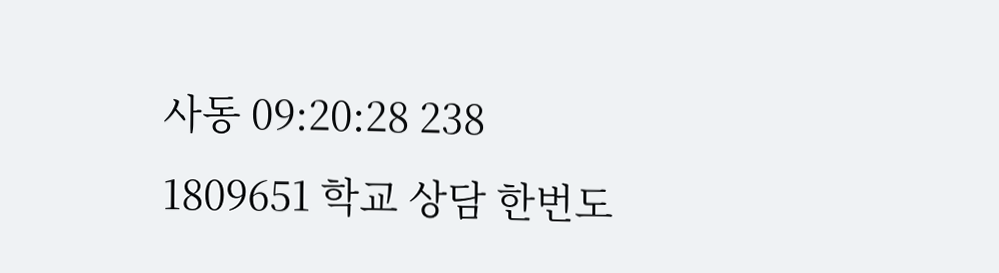사동 09:20:28 238
1809651 학교 상담 한번도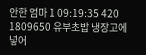안한 엄마 1 09:19:35 420
1809650 유부초밥 냉장고에 넣어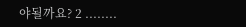야될까요? 2 ........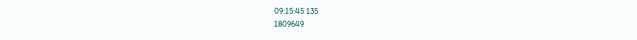09:15:45 135
1809649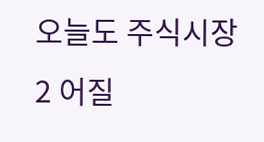오늘도 주식시장 2 어질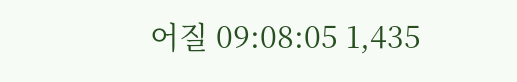어질 09:08:05 1,435